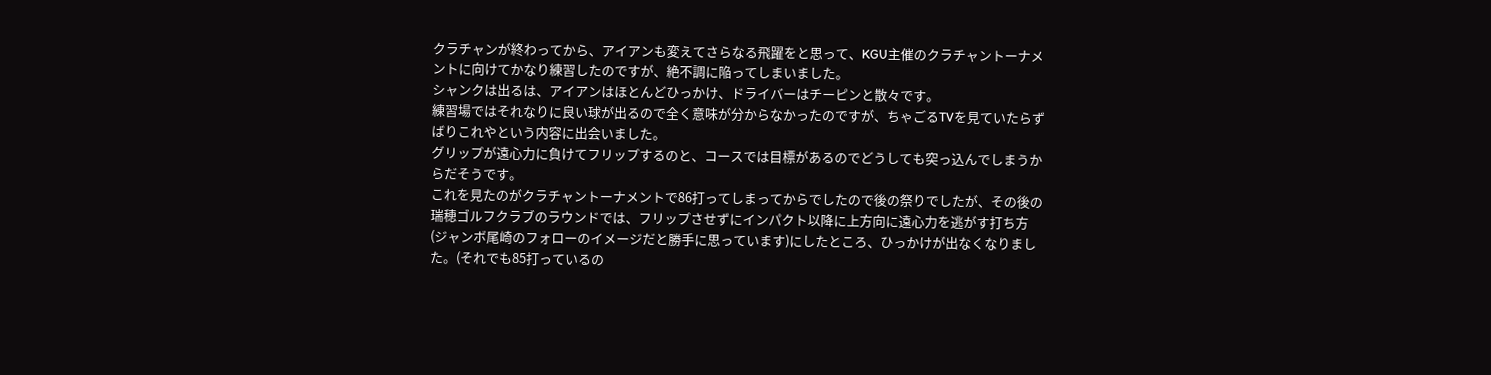クラチャンが終わってから、アイアンも変えてさらなる飛躍をと思って、KGU主催のクラチャントーナメントに向けてかなり練習したのですが、絶不調に陥ってしまいました。
シャンクは出るは、アイアンはほとんどひっかけ、ドライバーはチーピンと散々です。
練習場ではそれなりに良い球が出るので全く意味が分からなかったのですが、ちゃごるTVを見ていたらずばりこれやという内容に出会いました。
グリップが遠心力に負けてフリップするのと、コースでは目標があるのでどうしても突っ込んでしまうからだそうです。
これを見たのがクラチャントーナメントで86打ってしまってからでしたので後の祭りでしたが、その後の瑞穂ゴルフクラブのラウンドでは、フリップさせずにインパクト以降に上方向に遠心力を逃がす打ち方(ジャンボ尾崎のフォローのイメージだと勝手に思っています)にしたところ、ひっかけが出なくなりました。(それでも85打っているの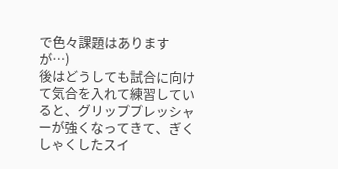で色々課題はありますが…)
後はどうしても試合に向けて気合を入れて練習していると、グリッププレッシャーが強くなってきて、ぎくしゃくしたスイ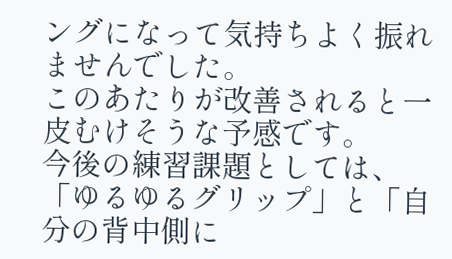ングになって気持ちよく振れませんでした。
このあたりが改善されると一皮むけそうな予感です。
今後の練習課題としては、「ゆるゆるグリップ」と「自分の背中側に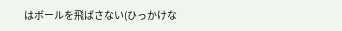はボールを飛ばさない(ひっかけな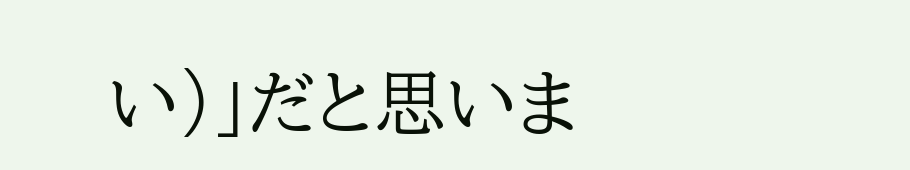い)」だと思いま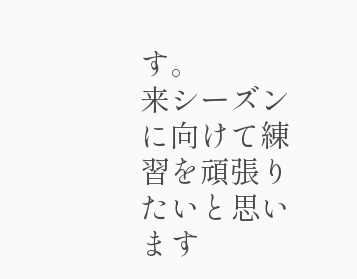す。
来シーズンに向けて練習を頑張りたいと思います